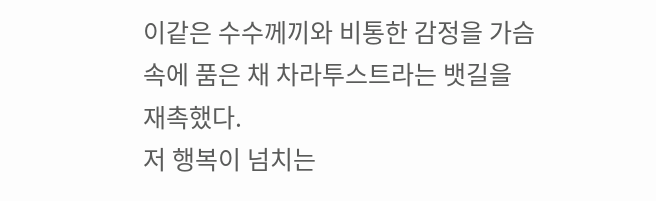이같은 수수께끼와 비통한 감정을 가슴속에 품은 채 차라투스트라는 뱃길을 재촉했다.
저 행복이 넘치는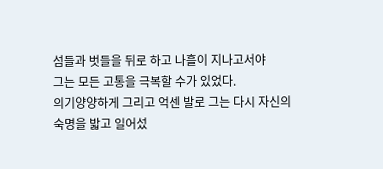섬들과 벗들을 뒤로 하고 나흘이 지나고서야
그는 모든 고통을 극복할 수가 있었다.
의기양양하게 그리고 억센 발로 그는 다시 자신의 숙명을 밟고 일어섰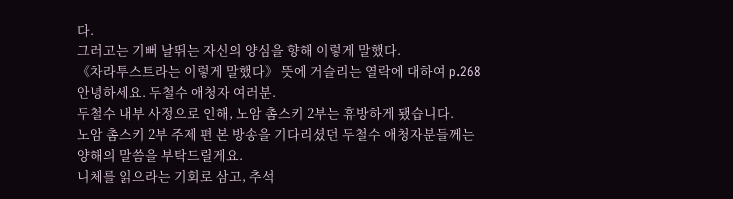다.
그러고는 기뻐 날뛰는 자신의 양심을 향해 이렇게 말했다.
《차라투스트라는 이렇게 말했다》 뜻에 거슬리는 열락에 대하여 p.268
안녕하세요. 두철수 애청자 여러분.
두철수 내부 사정으로 인해, 노암 촘스키 2부는 휴방하게 됐습니다.
노암 촘스키 2부 주제 편 본 방송을 기다리셨던 두철수 애청자분들께는
양해의 말씀을 부탁드릴게요.
니체를 읽으라는 기회로 삼고, 추석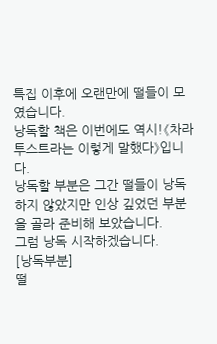특집 이후에 오랜만에 떨들이 모였습니다.
낭독할 책은 이번에도 역시!《차라투스트라는 이렇게 말했다》입니다.
낭독할 부분은 그간 떨들이 낭독하지 않았지만 인상 깊었던 부분을 골라 준비해 보았습니다.
그럼 낭독 시작하겠습니다.
[낭독부분]
떨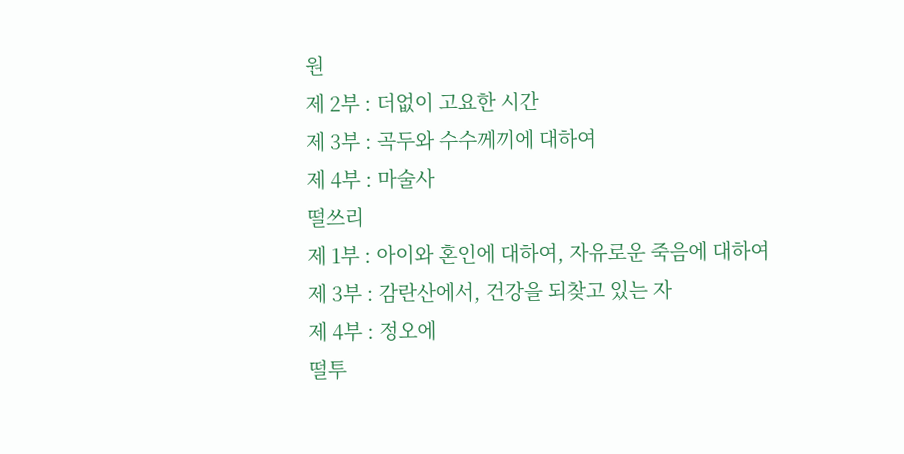원
제 2부 : 더없이 고요한 시간
제 3부 : 곡두와 수수께끼에 대하여
제 4부 : 마술사
떨쓰리
제 1부 : 아이와 혼인에 대하여, 자유로운 죽음에 대하여
제 3부 : 감란산에서, 건강을 되찾고 있는 자
제 4부 : 정오에
떨투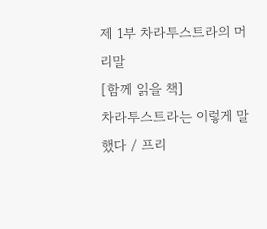제 1부 차라투스트라의 머리말
[함께 읽을 책]
차라투스트라는 이렇게 말했다 / 프리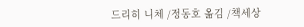드리히 니체 /정동호 옮김 /책세상